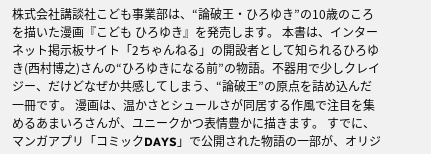株式会社講談社こども事業部は、“論破王・ひろゆき”の10歳のころを描いた漫画『こども ひろゆき』を発売します。 本書は、インターネット掲示板サイト「2ちゃんねる」の開設者として知られるひろゆき(西村博之)さんの“ひろゆきになる前”の物語。不器用で少しクレイジー、だけどなぜか共感してしまう、“論破王”の原点を詰め込んだ一冊です。 漫画は、温かさとシュールさが同居する作風で注目を集めるあまいろさんが、ユニークかつ表情豊かに描きます。 すでに、マンガアプリ「コミックDAYS」で公開された物語の一部が、オリジ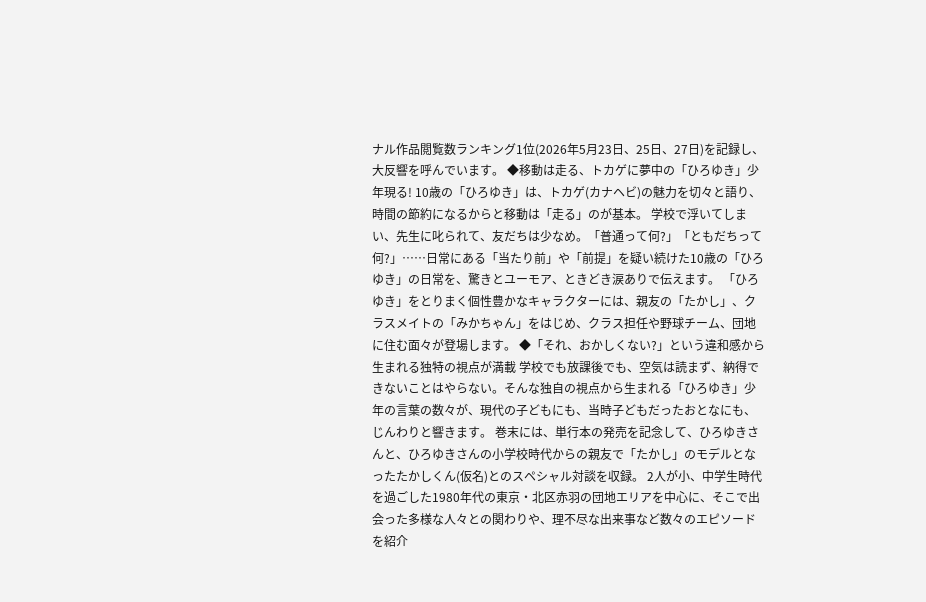ナル作品閲覧数ランキング1位(2026年5月23日、25日、27日)を記録し、大反響を呼んでいます。 ◆移動は走る、トカゲに夢中の「ひろゆき」少年現る! 10歳の「ひろゆき」は、トカゲ(カナヘビ)の魅力を切々と語り、時間の節約になるからと移動は「走る」のが基本。 学校で浮いてしまい、先生に叱られて、友だちは少なめ。「普通って何?」「ともだちって何?」……日常にある「当たり前」や「前提」を疑い続けた10歳の「ひろゆき」の日常を、驚きとユーモア、ときどき涙ありで伝えます。 「ひろゆき」をとりまく個性豊かなキャラクターには、親友の「たかし」、クラスメイトの「みかちゃん」をはじめ、クラス担任や野球チーム、団地に住む面々が登場します。 ◆「それ、おかしくない?」という違和感から生まれる独特の視点が満載 学校でも放課後でも、空気は読まず、納得できないことはやらない。そんな独自の視点から生まれる「ひろゆき」少年の言葉の数々が、現代の子どもにも、当時子どもだったおとなにも、じんわりと響きます。 巻末には、単行本の発売を記念して、ひろゆきさんと、ひろゆきさんの小学校時代からの親友で「たかし」のモデルとなったたかしくん(仮名)とのスペシャル対談を収録。 2人が小、中学生時代を過ごした1980年代の東京・北区赤羽の団地エリアを中心に、そこで出会った多様な人々との関わりや、理不尽な出来事など数々のエピソードを紹介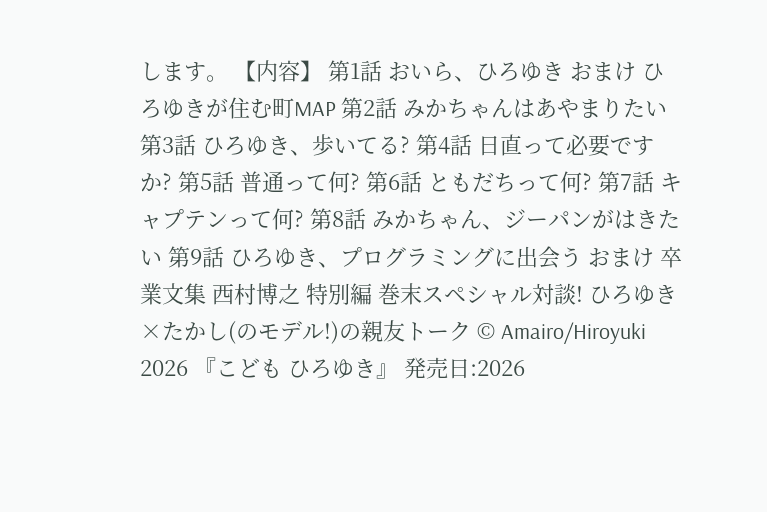します。 【内容】 第1話 おいら、ひろゆき おまけ ひろゆきが住む町MAP 第2話 みかちゃんはあやまりたい 第3話 ひろゆき、歩いてる? 第4話 日直って必要ですか? 第5話 普通って何? 第6話 ともだちって何? 第7話 キャプテンって何? 第8話 みかちゃん、ジーパンがはきたい 第9話 ひろゆき、プログラミングに出会う おまけ 卒業文集 西村博之 特別編 巻末スペシャル対談! ひろゆき×たかし(のモデル!)の親友トーク © Amairo/Hiroyuki 2026 『こども ひろゆき』 発売日:2026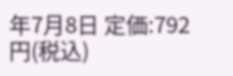年7月8日 定価:792円(税込)